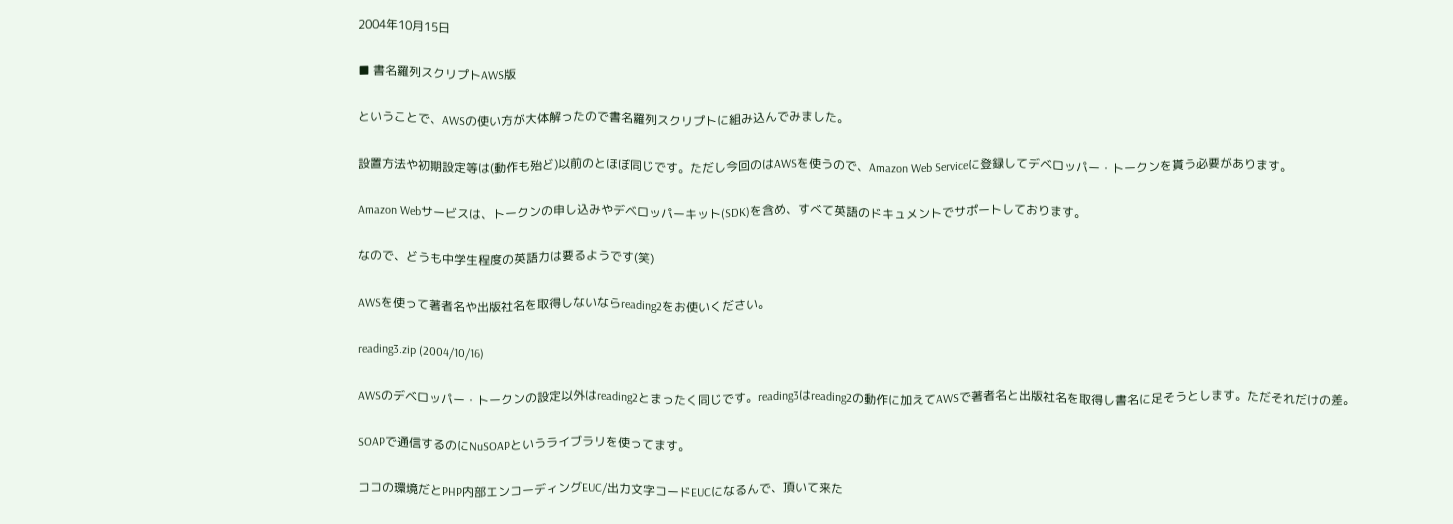2004年10月15日

■ 書名羅列スクリプトAWS版

ということで、AWSの使い方が大体解ったので書名羅列スクリプトに組み込んでみました。

設置方法や初期設定等は(動作も殆ど)以前のとほぼ同じです。ただし今回のはAWSを使うので、Amazon Web Serviceに登録してデベロッパー・トークンを貰う必要があります。

Amazon Webサービスは、トークンの申し込みやデベロッパーキット(SDK)を含め、すべて英語のドキュメントでサポートしております。

なので、どうも中学生程度の英語力は要るようです(笑)

AWSを使って著者名や出版社名を取得しないならreading2をお使いください。

reading3.zip (2004/10/16)

AWSのデベロッパー・トークンの設定以外はreading2とまったく同じです。reading3はreading2の動作に加えてAWSで著者名と出版社名を取得し書名に足そうとします。ただそれだけの差。

SOAPで通信するのにNuSOAPというライブラリを使ってます。

ココの環境だとPHP内部エンコーディングEUC/出力文字コードEUCになるんで、頂いて来た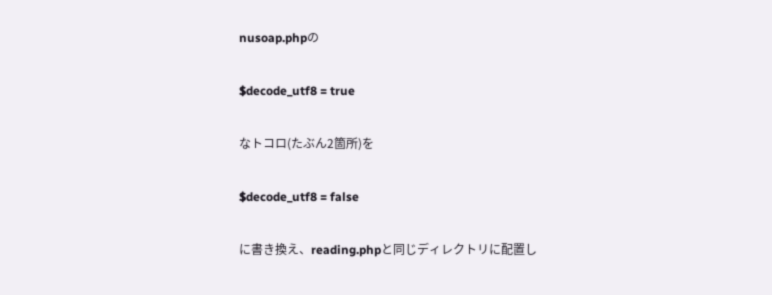nusoap.phpの

$decode_utf8 = true

なトコロ(たぶん2箇所)を

$decode_utf8 = false

に書き換え、reading.phpと同じディレクトリに配置し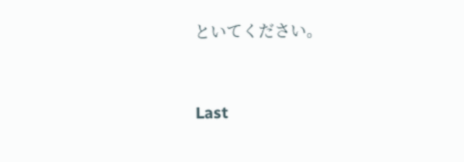といてください。


Last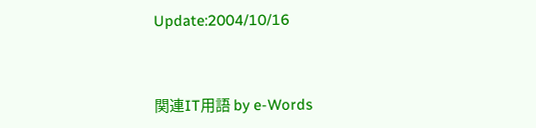Update:2004/10/16


関連IT用語 by e-Words